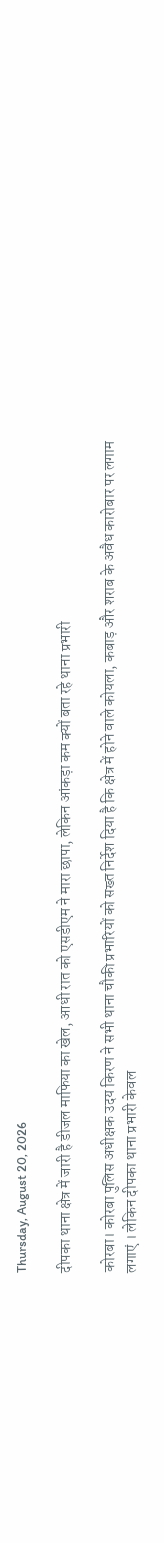Thursday, August 20, 2026

दीपका थाना क्षेत्र में जारी है डीजल माफिया का खेल, आधी रात को एसडीएम ने मारा छापा, लेकिन आंकड़ा कम क्यों बता रहे थाना प्रभारी

कोरबा। कोरबा पुलिस अधीक्षक उदय किरण ने सभी थाना चौकी प्रभारियों को सख्त निर्देश दिया है कि क्षेत्र में होने वाले कोयला, कबाड़ और शराब के अवैध कारोबार पर लगाम लगाएं । लेकिन दीपका थाना प्रभारी केवल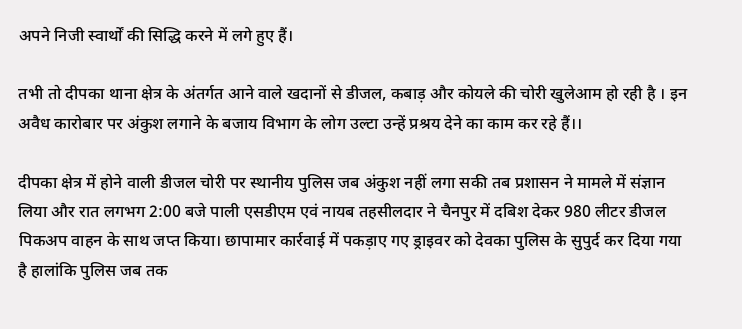अपने निजी स्वार्थों की सिद्धि करने में लगे हुए हैं।

तभी तो दीपका थाना क्षेत्र के अंतर्गत आने वाले खदानों से डीजल, कबाड़ और कोयले की चोरी खुलेआम हो रही है । इन अवैध कारोबार पर अंकुश लगाने के बजाय विभाग के लोग उल्टा उन्हें प्रश्रय देने का काम कर रहे हैं।।

दीपका क्षेत्र में होने वाली डीजल चोरी पर स्थानीय पुलिस जब अंकुश नहीं लगा सकी तब प्रशासन ने मामले में संज्ञान लिया और रात लगभग 2:00 बजे पाली एसडीएम एवं नायब तहसीलदार ने चैनपुर में दबिश देकर 980 लीटर डीजल पिकअप वाहन के साथ जप्त किया। छापामार कार्रवाई में पकड़ाए गए ड्राइवर को देवका पुलिस के सुपुर्द कर दिया गया है हालांकि पुलिस जब तक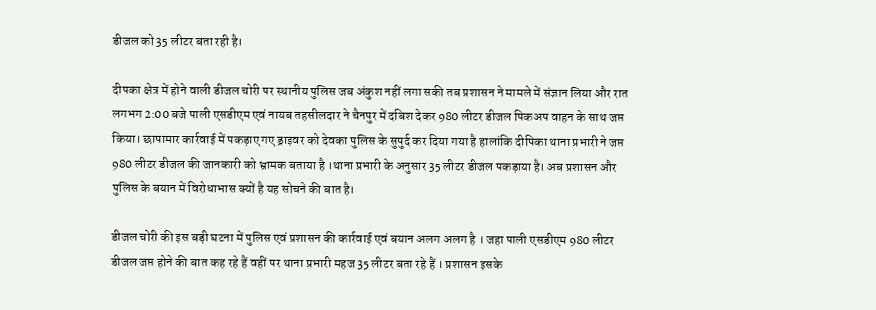डीजल को 35 लीटर बता रही है।

दीपका क्षेत्र में होने वाली डीजल चोरी पर स्थानीय पुलिस जब अंकुश नहीं लगा सकी तब प्रशासन ने मामले में संज्ञान लिया और रात लगभग 2:00 बजे पाली एसडीएम एवं नायब तहसीलदार ने चैनपुर में दबिश देकर 980 लीटर डीजल पिकअप वाहन के साथ जप्त किया। छापामार कार्रवाई में पकड़ाए गए ड्राइवर को देवका पुलिस के सुपुर्द कर दिया गया है हालांकि दीपिका थाना प्रभारी ने जप्त 980 लीटर डीजल की जानकारी को भ्रामक बताया है ।थाना प्रभारी के अनुसार 35 लीटर डीजल पकड़ाया है। अब प्रशासन और पुलिस के बयान में विरोधाभास क्यों है यह सोचने की बात है।

डीजल चोरी की इस बड़ी घटना में पुलिस एवं प्रशासन की कार्रवाई एवं बयान अलग अलग है । जहा पाली एसडीएम 980 लीटर डीजल जप्त होने की बात कह रहे हैं वहीं पर थाना प्रभारी महज 35 लीटर बता रहे हैं । प्रशासन इसके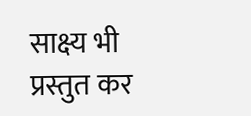साक्ष्य भी प्रस्तुत कर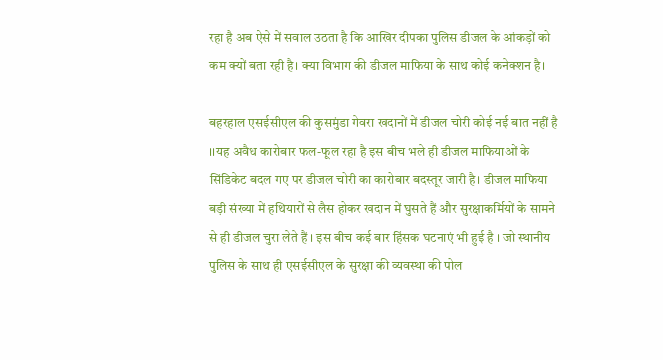रहा है अब ऐसे में सवाल उठता है कि आखिर दीपका पुलिस डीजल के आंकड़ों को कम क्यों बता रही है। क्या विभाग की डीजल माफिया के साथ कोई कनेक्शन है।

बहरहाल एसईसीएल की कुसमुंडा गेवरा खदानों में डीजल चोरी कोई नई बात नहीं है ।।यह अवैध कारोबार फल-फूल रहा है इस बीच भले ही डीजल माफियाओं के सिंडिकेट बदल गए पर डीजल चोरी का कारोबार बदस्तूर जारी है। डीजल माफिया बड़ी संख्या में हथियारों से लैस होकर खदान में घुसते हैं और सुरक्षाकर्मियों के सामने से ही डीजल चुरा लेते हैं । इस बीच कई बार हिंसक घटनाएं भी हुई है । जो स्थानीय पुलिस के साथ ही एसईसीएल के सुरक्षा की व्यवस्था की पोल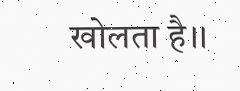खोलता है।।